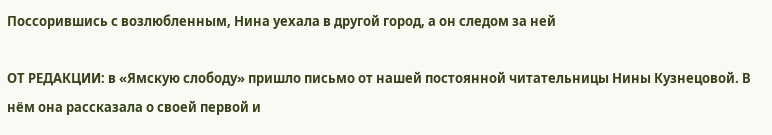Поссорившись с возлюбленным, Нина уехала в другой город, а он следом за ней

ОТ РЕДАКЦИИ: в «Ямскую слободу» пришло письмо от нашей постоянной читательницы Нины Кузнецовой. В нём она рассказала о своей первой и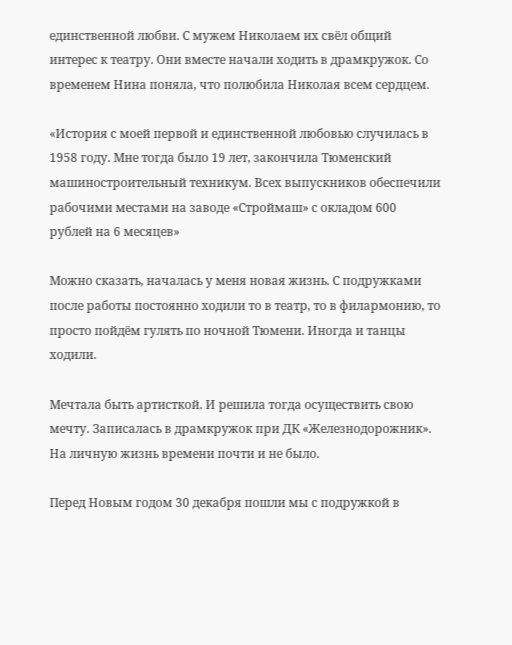единственной любви. С мужем Николаем их свёл общий интерес к театру. Они вместе начали ходить в драмкружок. Со временем Нина поняла, что полюбила Николая всем сердцем.

«История с моей первой и единственной любовью случилась в 1958 году. Мне тогда было 19 лет, закончила Тюменский машиностроительный техникум. Всех выпускников обеспечили рабочими местами на заводе «Строймаш» с окладом 600 рублей на 6 месяцев»

Можно сказать, началась у меня новая жизнь. С подружками после работы постоянно ходили то в театр, то в филармонию, то просто пойдём гулять по ночной Тюмени. Иногда и танцы ходили.

Мечтала быть артисткой. И решила тогда осуществить свою мечту. Записалась в драмкружок при ДК «Железнодорожник». На личную жизнь времени почти и не было.

Перед Новым годом 30 декабря пошли мы с подружкой в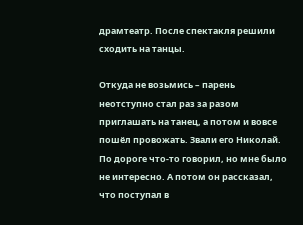драмтеатр. После спектакля решили сходить на танцы.

Откуда не возьмись – парень неотступно стал раз за разом приглашать на танец, а потом и вовсе пошёл провожать. Звали его Николай. По дороге что-то говорил, но мне было не интересно. А потом он рассказал, что поступал в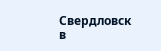Свердловск в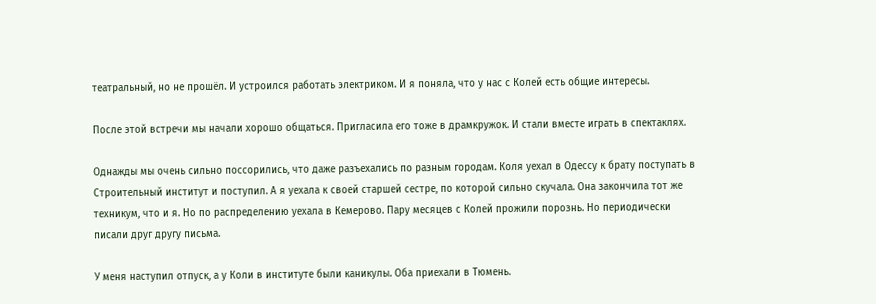театральный, но не прошёл. И устроился работать электриком. И я поняла, что у нас с Колей есть общие интересы.

После этой встречи мы начали хорошо общаться. Пригласила его тоже в драмкружок. И стали вместе играть в спектаклях.

Однажды мы очень сильно поссорились, что даже разъехались по разным городам. Коля уехал в Одессу к брату поступать в Строительный институт и поступил. А я уехала к своей старшей сестре, по которой сильно скучала. Она закончила тот же техникум, что и я. Но по распределению уехала в Кемерово. Пару месяцев с Колей прожили порознь. Но периодически писали друг другу письма.

У меня наступил отпуск, а у Коли в институте были каникулы. Оба приехали в Тюмень.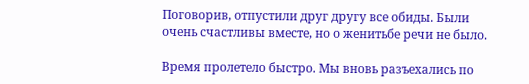Поговорив, отпустили друг другу все обиды. Были очень счастливы вместе, но о женитьбе речи не было.

Время пролетело быстро. Мы вновь разъехались по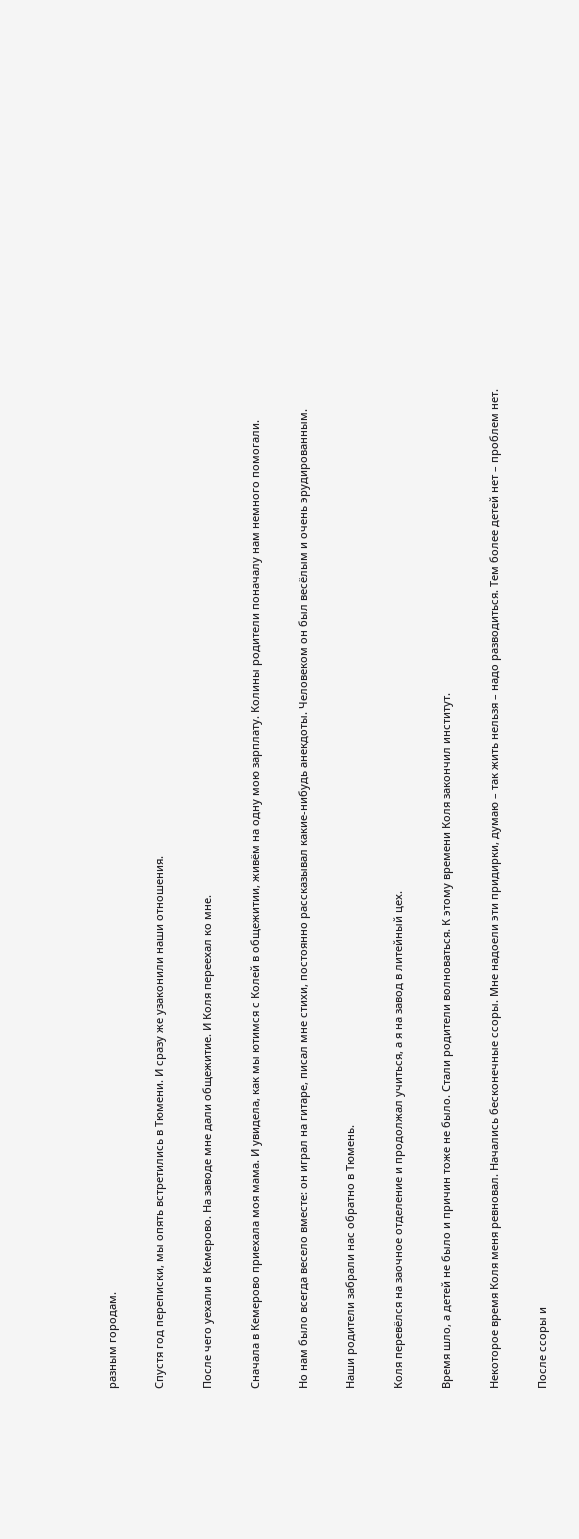разным городам.

Спустя год переписки, мы опять встретились в Тюмени. И сразу же узаконили наши отношения.

После чего уехали в Кемерово. На заводе мне дали общежитие. И Коля переехал ко мне.

Сначала в Кемерово приехала моя мама. И увидела, как мы ютимся с Колей в общежитии, живём на одну мою зарплату. Колины родители поначалу нам немного помогали.

Но нам было всегда весело вместе: он играл на гитаре, писал мне стихи, постоянно рассказывал какие-нибудь анекдоты. Человеком он был весёлым и очень эрудированным.

Наши родители забрали нас обратно в Тюмень.

Коля перевёлся на заочное отделение и продолжал учиться, а я на завод в литейный цех.

Время шло, а детей не было и причин тоже не было. Стали родители волноваться. К этому времени Коля закончил институт.

Некоторое время Коля меня ревновал. Начались бесконечные ссоры. Мне надоели эти придирки, думаю – так жить нельзя – надо разводиться. Тем более детей нет – проблем нет.

После ссоры и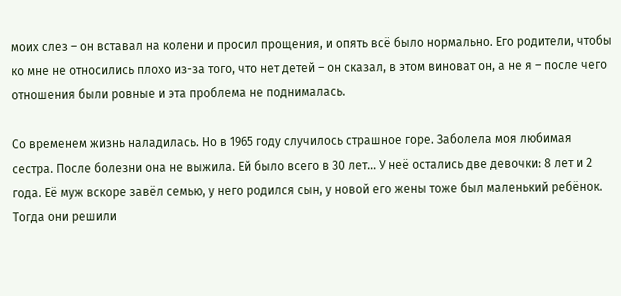моих слез – он вставал на колени и просил прощения, и опять всё было нормально. Его родители, чтобы ко мне не относились плохо из-за того, что нет детей – он сказал, в этом виноват он, а не я – после чего отношения были ровные и эта проблема не поднималась.

Со временем жизнь наладилась. Но в 1965 году случилось страшное горе. Заболела моя любимая сестра. После болезни она не выжила. Ей было всего в 30 лет… У неё остались две девочки: 8 лет и 2 года. Её муж вскоре завёл семью, у него родился сын, у новой его жены тоже был маленький ребёнок. Тогда они решили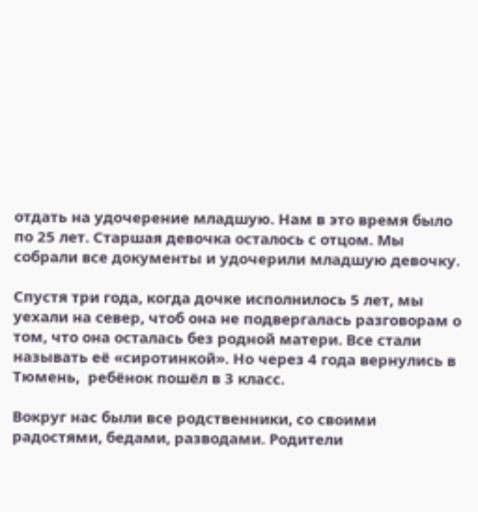отдать на удочерение младшую. Нам в это время было по 25 лет. Старшая девочка осталось с отцом. Мы собрали все документы и удочерили младшую девочку.

Спустя три года, когда дочке исполнилось 5 лет, мы уехали на север, чтоб она не подвергалась разговорам о том, что она осталась без родной матери. Все стали называть её «сиротинкой». Но через 4 года вернулись в Тюмень,  ребёнок пошёл в 3 класс.

Вокруг нас были все родственники, со своими радостями, бедами, разводами. Родители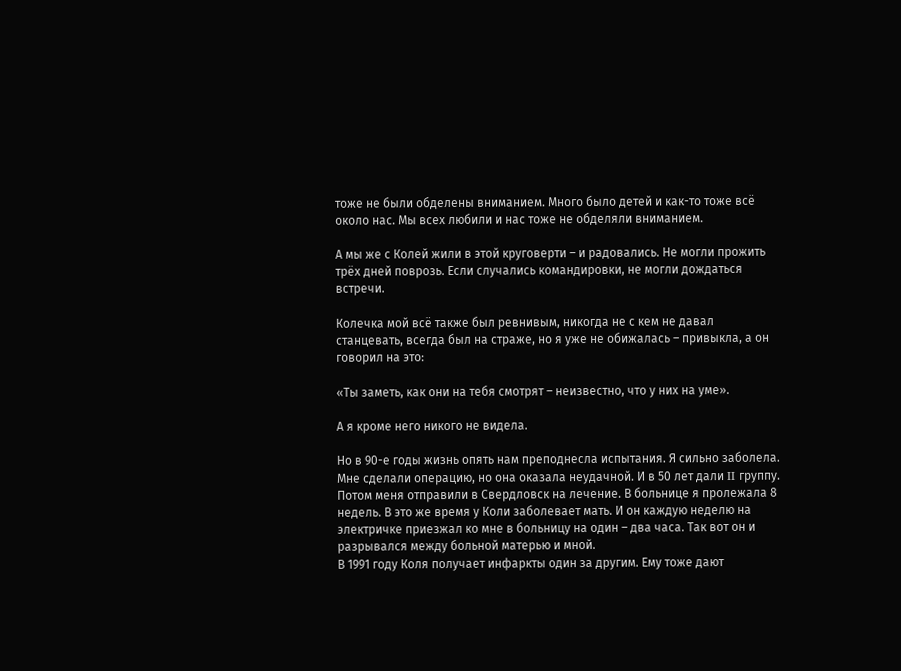тоже не были обделены вниманием. Много было детей и как-то тоже всё около нас. Мы всех любили и нас тоже не обделяли вниманием.

А мы же с Колей жили в этой круговерти – и радовались. Не могли прожить трёх дней поврозь. Если случались командировки, не могли дождаться встречи.

Колечка мой всё также был ревнивым, никогда не с кем не давал станцевать, всегда был на страже, но я уже не обижалась – привыкла, а он говорил на это:

«Ты заметь, как они на тебя смотрят – неизвестно, что у них на уме».

А я кроме него никого не видела.

Но в 90-е годы жизнь опять нам преподнесла испытания. Я сильно заболела. Мне сделали операцию, но она оказала неудачной. И в 50 лет дали II группу. Потом меня отправили в Свердловск на лечение. В больнице я пролежала 8 недель. В это же время у Коли заболевает мать. И он каждую неделю на электричке приезжал ко мне в больницу на один – два часа. Так вот он и разрывался между больной матерью и мной.
В 1991 году Коля получает инфаркты один за другим. Ему тоже дают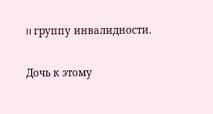II группу инвалидности.

Дочь к этому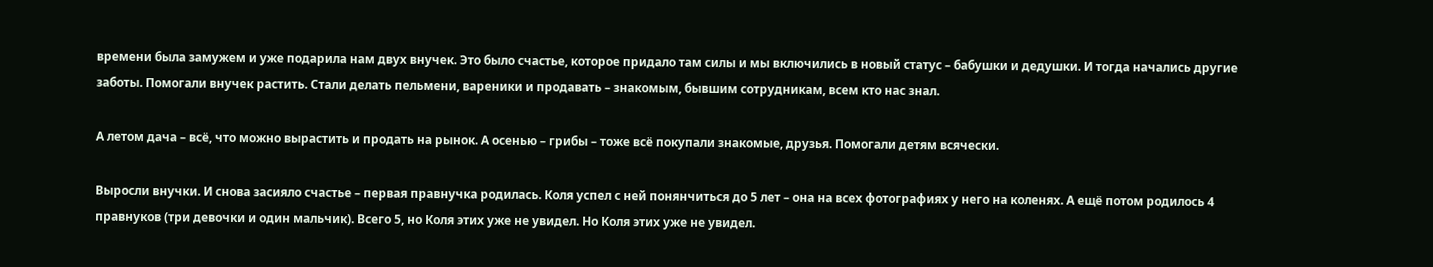времени была замужем и уже подарила нам двух внучек. Это было счастье, которое придало там силы и мы включились в новый статус – бабушки и дедушки. И тогда начались другие заботы. Помогали внучек растить. Стали делать пельмени, вареники и продавать – знакомым, бывшим сотрудникам, всем кто нас знал.

А летом дача – всё, что можно вырастить и продать на рынок. А осенью – грибы – тоже всё покупали знакомые, друзья. Помогали детям всячески.

Выросли внучки. И снова засияло счастье – первая правнучка родилась. Коля успел с ней понянчиться до 5 лет – она на всех фотографиях у него на коленях. А ещё потом родилось 4 правнуков (три девочки и один мальчик). Всего 5, но Коля этих уже не увидел. Но Коля этих уже не увидел.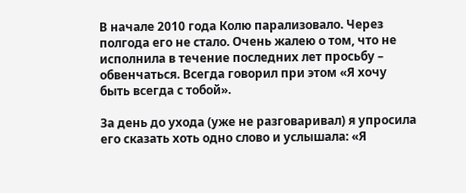В начале 2010 года Колю парализовало. Через полгода его не стало. Очень жалею о том, что не исполнила в течение последних лет просьбу – обвенчаться. Всегда говорил при этом «Я хочу быть всегда с тобой».

За день до ухода (уже не разговаривал) я упросила его сказать хоть одно слово и услышала: «Я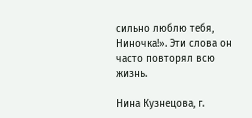сильно люблю тебя, Ниночка!». Эти слова он часто повторял всю жизнь.

Нина Кузнецова, г.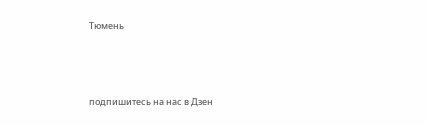Тюмень



подпишитесь на нас в Дзен